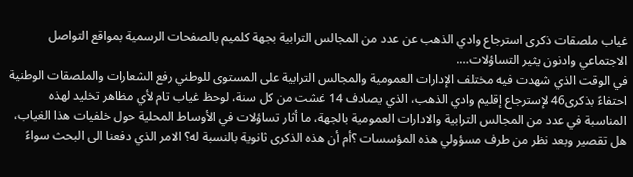غياب ملصقات ذكرى استرجاع وادي الذهب عن عدد من المجالس الترابية بجهة كلميم بالصفحات الرسمية بمواقع التواصل الاجتماعي وادنون يثير التساؤلات….
في الوقت الذي شهدت فيه مختلف الإدارات العمومية والمجالس الترابية على المستوى للوطني رفع الشعارات والملصقات الوطنية احتفاءً بذكرى46 لإسترجاع إقليم وادي الذهب، الذي يصادف 14 غشت من كل سنة، لوحظ غياب تام لأي مظاهر تخليد لهذه المناسبة في عدد من المجالس الترابية والادارات العمومية بالجهة، ما أثار تساؤلات في الأوساط المحلية حول خلفيات هذا الغياب، هل تقصير وبعد نظر من طرف مسؤولي هذه المؤسسات ؟أم أن هذه الذكرى ثانوية بالنسبة له؟ الامر الذي دفعنا الى البحث سواءً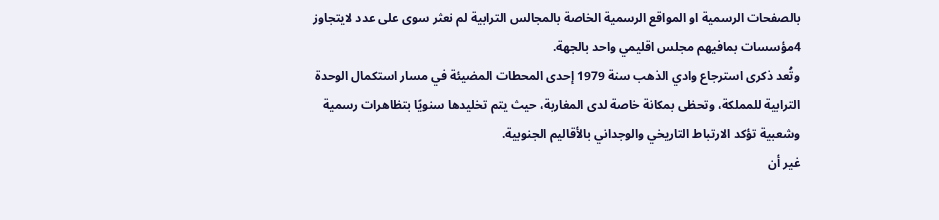بالصفحات الرسمية او المواقع الرسمية الخاصة بالمجالس الترابية لم نعثر سوى على عدد لايتجاوز 4مؤسسات بمافيهم مجلس اقليمي واحد بالجهة.
وتُعد ذكرى استرجاع وادي الذهب سنة 1979 إحدى المحطات المضيئة في مسار استكمال الوحدة الترابية للمملكة، وتحظى بمكانة خاصة لدى المغاربة، حيث يتم تخليدها سنويًا بتظاهرات رسمية وشعبية تؤكد الارتباط التاريخي والوجداني بالأقاليم الجنوبية.
غير أن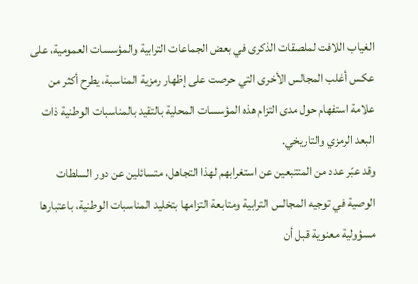الغياب اللافت لملصقات الذكرى في بعض الجماعات الترابية والمؤسسات العمومية، على عكس أغلب المجالس الأخرى التي حرصت على إظهار رمزية المناسبة، يطرح أكثر من علامة استفهام حول مدى التزام هذه المؤسسات المحلية بالتقيد بالمناسبات الوطنية ذات البعد الرمزي والتاريخي.
وقد عبّر عدد من المتتبعين عن استغرابهم لهذا التجاهل، متسائلين عن دور السلطات الوصية في توجيه المجالس الترابية ومتابعة التزامها بتخليد المناسبات الوطنية، باعتبارها مسؤولية معنوية قبل أن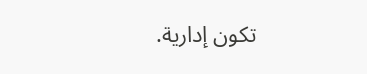تكون إدارية.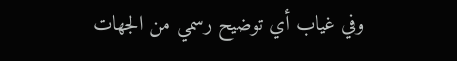وفي غياب أي توضيح رسمي من الجهات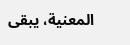المعنية، يبقى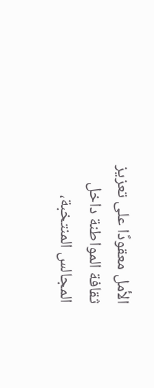الأمل معقودًا على تعزيز ثقافة المواطنة داخل المجالس المنتخبة،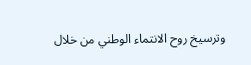وترسيخ روح الانتماء الوطني من خلال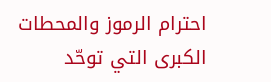احترام الرموز والمحطات الكبرى التي توحّد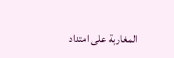المغاربة على امتداد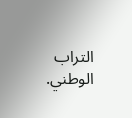التراب الوطني.